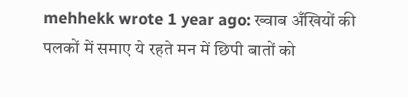mehhekk wrote 1 year ago: ख्वाब अँखियों की पलकों में समाए ये रहते मन में छिपी बातों को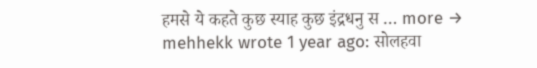हमसे ये कहते कुछ स्याह कुछ इंद्रधनु स … more →
mehhekk wrote 1 year ago: सोलहवा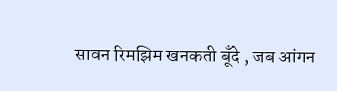सावन रिमझिम खनकती बूँदे , जब आंगन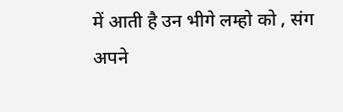में आती है उन भीगे लम्हो को , संग अपने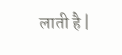लाती है |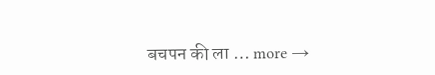बचपन की ला … more →